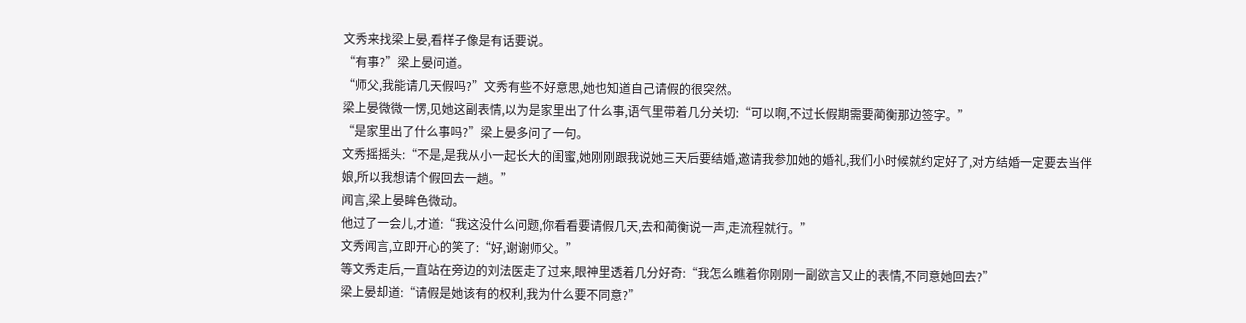文秀来找梁上晏,看样子像是有话要说。
“有事?”梁上晏问道。
“师父,我能请几天假吗?”文秀有些不好意思,她也知道自己请假的很突然。
梁上晏微微一愣,见她这副表情,以为是家里出了什么事,语气里带着几分关切:“可以啊,不过长假期需要蔺衡那边签字。”
“是家里出了什么事吗?”梁上晏多问了一句。
文秀摇摇头:“不是,是我从小一起长大的闺蜜,她刚刚跟我说她三天后要结婚,邀请我参加她的婚礼,我们小时候就约定好了,对方结婚一定要去当伴娘,所以我想请个假回去一趟。”
闻言,梁上晏眸色微动。
他过了一会儿,才道:“我这没什么问题,你看看要请假几天,去和蔺衡说一声,走流程就行。”
文秀闻言,立即开心的笑了:“好,谢谢师父。”
等文秀走后,一直站在旁边的刘法医走了过来,眼神里透着几分好奇:“我怎么瞧着你刚刚一副欲言又止的表情,不同意她回去?”
梁上晏却道:“请假是她该有的权利,我为什么要不同意?”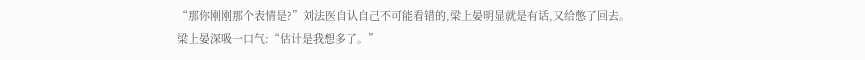“那你刚刚那个表情是?”刘法医自认自己不可能看错的,梁上晏明显就是有话,又给憋了回去。
梁上晏深吸一口气:“估计是我想多了。”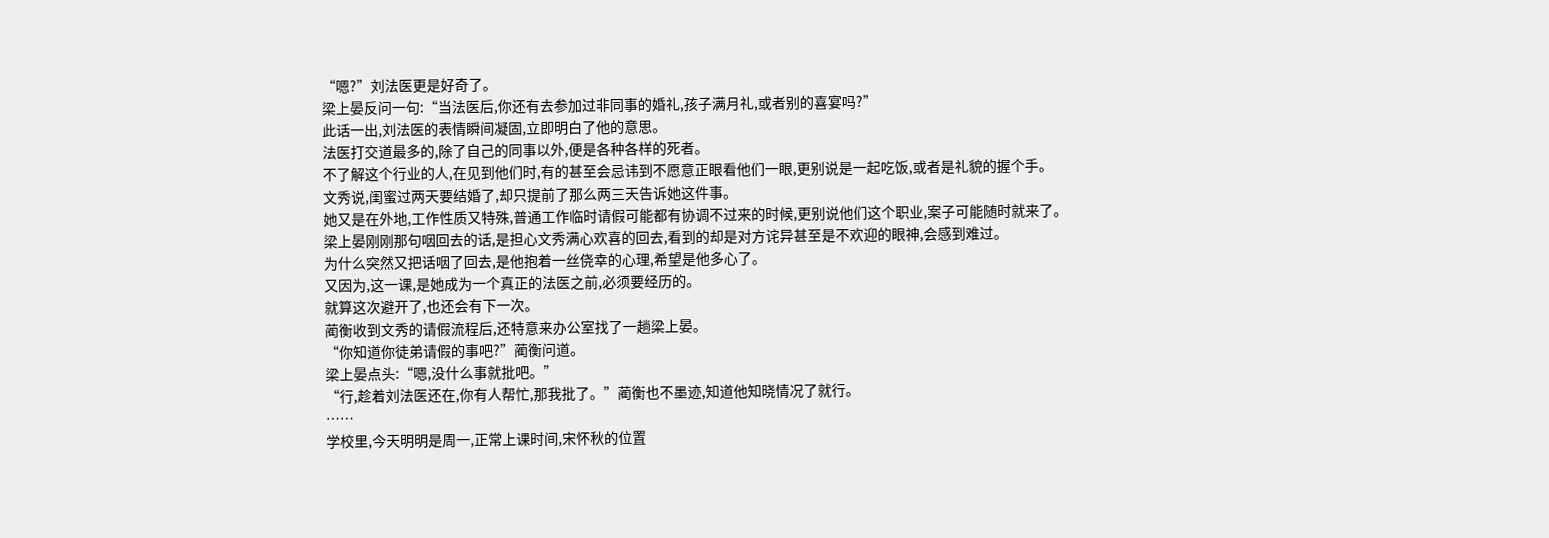“嗯?”刘法医更是好奇了。
梁上晏反问一句:“当法医后,你还有去参加过非同事的婚礼,孩子满月礼,或者别的喜宴吗?”
此话一出,刘法医的表情瞬间凝固,立即明白了他的意思。
法医打交道最多的,除了自己的同事以外,便是各种各样的死者。
不了解这个行业的人,在见到他们时,有的甚至会忌讳到不愿意正眼看他们一眼,更别说是一起吃饭,或者是礼貌的握个手。
文秀说,闺蜜过两天要结婚了,却只提前了那么两三天告诉她这件事。
她又是在外地,工作性质又特殊,普通工作临时请假可能都有协调不过来的时候,更别说他们这个职业,案子可能随时就来了。
梁上晏刚刚那句咽回去的话,是担心文秀满心欢喜的回去,看到的却是对方诧异甚至是不欢迎的眼神,会感到难过。
为什么突然又把话咽了回去,是他抱着一丝侥幸的心理,希望是他多心了。
又因为,这一课,是她成为一个真正的法医之前,必须要经历的。
就算这次避开了,也还会有下一次。
蔺衡收到文秀的请假流程后,还特意来办公室找了一趟梁上晏。
“你知道你徒弟请假的事吧?”蔺衡问道。
梁上晏点头:“嗯,没什么事就批吧。”
“行,趁着刘法医还在,你有人帮忙,那我批了。”蔺衡也不墨迹,知道他知晓情况了就行。
……
学校里,今天明明是周一,正常上课时间,宋怀秋的位置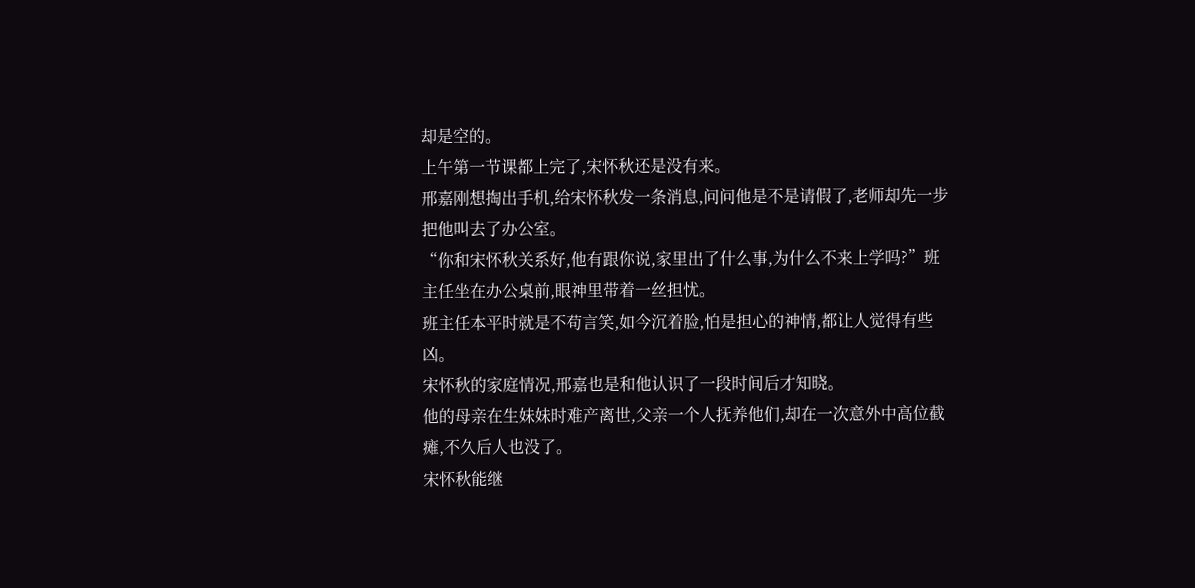却是空的。
上午第一节课都上完了,宋怀秋还是没有来。
邢嘉刚想掏出手机,给宋怀秋发一条消息,问问他是不是请假了,老师却先一步把他叫去了办公室。
“你和宋怀秋关系好,他有跟你说,家里出了什么事,为什么不来上学吗?”班主任坐在办公桌前,眼神里带着一丝担忧。
班主任本平时就是不苟言笑,如今沉着脸,怕是担心的神情,都让人觉得有些凶。
宋怀秋的家庭情况,邢嘉也是和他认识了一段时间后才知晓。
他的母亲在生妹妹时难产离世,父亲一个人抚养他们,却在一次意外中高位截瘫,不久后人也没了。
宋怀秋能继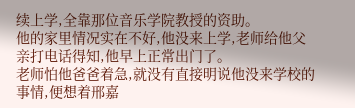续上学,全靠那位音乐学院教授的资助。
他的家里情况实在不好,他没来上学,老师给他父亲打电话得知,他早上正常出门了。
老师怕他爸爸着急,就没有直接明说他没来学校的事情,便想着邢嘉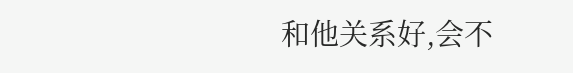和他关系好,会不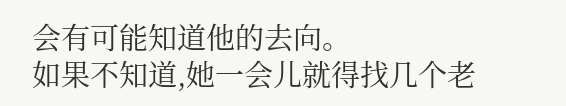会有可能知道他的去向。
如果不知道,她一会儿就得找几个老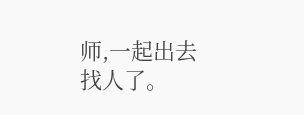师,一起出去找人了。